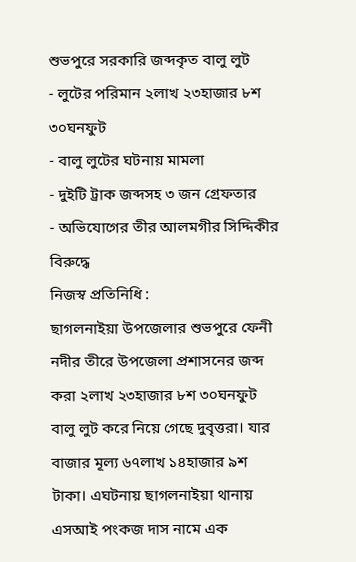শুভপুরে সরকারি জব্দকৃত বালু লুট
- লুটের পরিমান ২লাখ ২৩হাজার ৮শ ৩০ঘনফুট
- বালু লুটের ঘটনায় মামলা
- দুইটি ট্রাক জব্দসহ ৩ জন গ্রেফতার
- অভিযোগের তীর আলমগীর সিদ্দিকীর বিরুদ্ধে
নিজস্ব প্রতিনিধি :
ছাগলনাইয়া উপজেলার শুভপুরে ফেনী নদীর তীরে উপজেলা প্রশাসনের জব্দ করা ২লাখ ২৩হাজার ৮শ ৩০ঘনফুট বালু লুট করে নিয়ে গেছে দুবৃত্তরা। যার বাজার মূল্য ৬৭লাখ ১৪হাজার ৯শ টাকা। এঘটনায় ছাগলনাইয়া থানায় এসআই পংকজ দাস নামে এক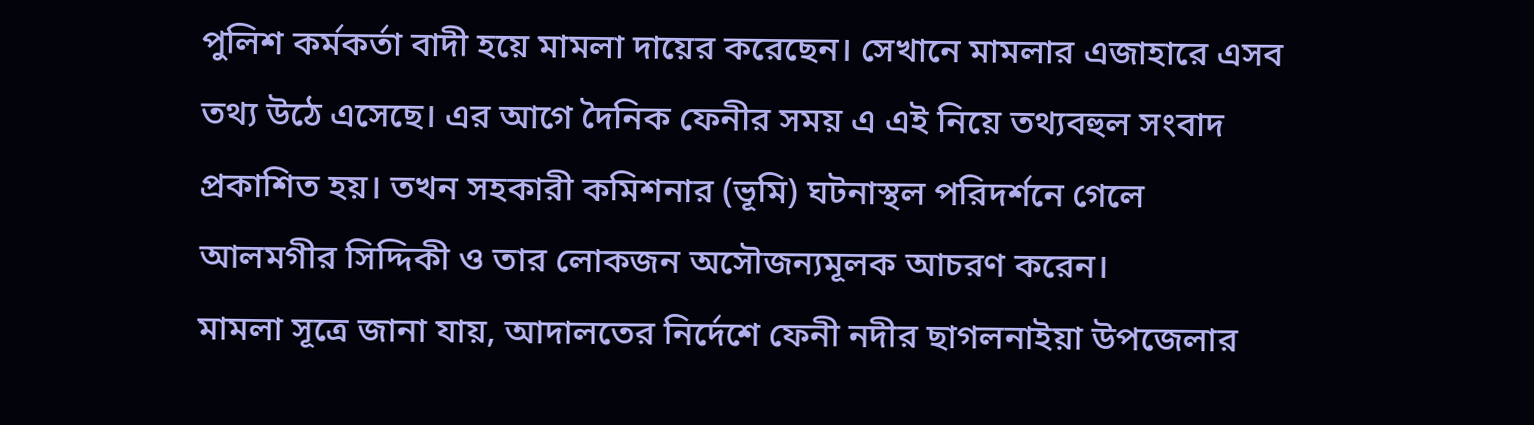পুলিশ কর্মকর্তা বাদী হয়ে মামলা দায়ের করেছেন। সেখানে মামলার এজাহারে এসব তথ্য উঠে এসেছে। এর আগে দৈনিক ফেনীর সময় এ এই নিয়ে তথ্যবহুল সংবাদ প্রকাশিত হয়। তখন সহকারী কমিশনার (ভূমি) ঘটনাস্থল পরিদর্শনে গেলে আলমগীর সিদ্দিকী ও তার লোকজন অসৌজন্যমূলক আচরণ করেন।
মামলা সূত্রে জানা যায়, আদালতের নির্দেশে ফেনী নদীর ছাগলনাইয়া উপজেলার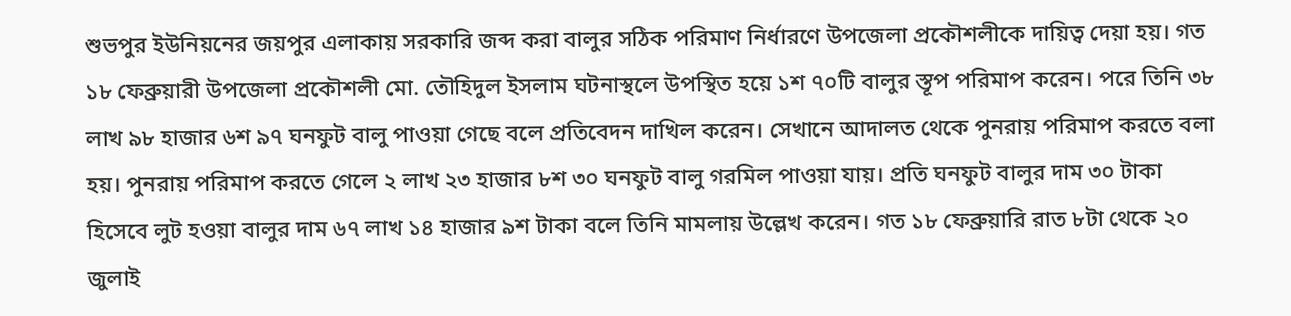শুভপুর ইউনিয়নের জয়পুর এলাকায় সরকারি জব্দ করা বালুর সঠিক পরিমাণ নির্ধারণে উপজেলা প্রকৌশলীকে দায়িত্ব দেয়া হয়। গত ১৮ ফেব্রুয়ারী উপজেলা প্রকৌশলী মো. তৌহিদুল ইসলাম ঘটনাস্থলে উপস্থিত হয়ে ১শ ৭০টি বালুর স্তূপ পরিমাপ করেন। পরে তিনি ৩৮ লাখ ৯৮ হাজার ৬শ ৯৭ ঘনফুট বালু পাওয়া গেছে বলে প্রতিবেদন দাখিল করেন। সেখানে আদালত থেকে পুনরায় পরিমাপ করতে বলা হয়। পুনরায় পরিমাপ করতে গেলে ২ লাখ ২৩ হাজার ৮শ ৩০ ঘনফুট বালু গরমিল পাওয়া যায়। প্রতি ঘনফুট বালুর দাম ৩০ টাকা হিসেবে লুট হওয়া বালুর দাম ৬৭ লাখ ১৪ হাজার ৯শ টাকা বলে তিনি মামলায় উল্লেখ করেন। গত ১৮ ফেব্রুয়ারি রাত ৮টা থেকে ২০ জুলাই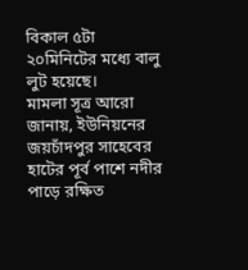বিকাল ৫টা ২০মিনিটের মধ্যে বালু লুট হয়েছে।
মামলা সূত্র আরো জানায়, ইউনিয়নের জয়চাঁদপুর সাহেবের হাটের পূর্ব পাশে নদীর পাড়ে রক্ষিত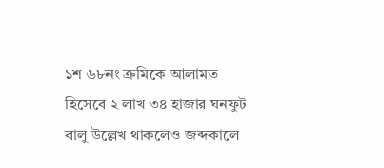১শ ৬৮নং ক্রমিকে আলামত হিসেবে ২ লাখ ৩৪ হাজার ঘনফুট বালু উল্লেখ থাকলেও জব্দকালে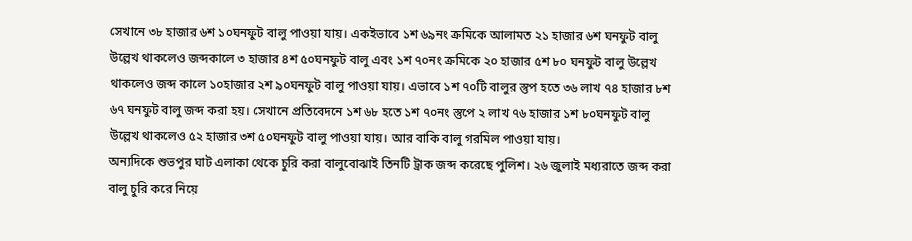সেখানে ৩৮ হাজার ৬শ ১০ঘনফুট বালু পাওয়া যায়। একইভাবে ১শ ৬৯নং ক্রমিকে আলামত ২১ হাজার ৬শ ঘনফুট বালু উল্লেখ থাকলেও জব্দকালে ৩ হাজার ৪শ ৫০ঘনফুট বালু এবং ১শ ৭০নং ক্রমিকে ২০ হাজার ৫শ ৮০ ঘনফুট বালু উল্লেখ থাকলেও জব্দ কালে ১০হাজার ২শ ৯০ঘনফুট বালু পাওয়া যায়। এভাবে ১শ ৭০টি বালুর স্তুপ হতে ৩৬ লাখ ৭৪ হাজার ৮শ ৬৭ ঘনফুট বালু জব্দ করা হয়। সেখানে প্রতিবেদনে ১শ ৬৮ হতে ১শ ৭০নং স্তুপে ২ লাখ ৭৬ হাজার ১শ ৮০ঘনফুট বালু উল্লেখ থাকলেও ৫২ হাজার ৩শ ৫০ঘনফুট বালু পাওয়া যায়। আর বাকি বালু গরমিল পাওয়া যায়।
অন্যদিকে শুভপুর ঘাট এলাকা থেকে চুরি করা বালুবোঝাই তিনটি ট্রাক জব্দ করেছে পুলিশ। ২৬ জুলাই মধ্যরাতে জব্দ করা বালু চুরি করে নিয়ে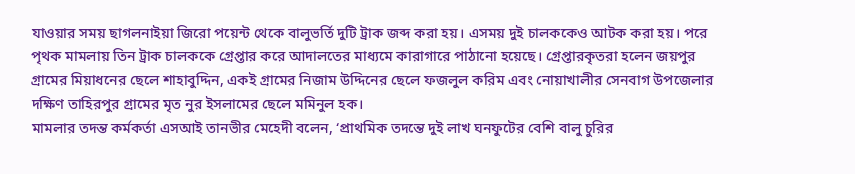যাওয়ার সময় ছাগলনাইয়া জিরো পয়েন্ট থেকে বালুভর্তি দুটি ট্রাক জব্দ করা হয়। এসময় দুই চালককেও আটক করা হয়। পরে পৃথক মামলায় তিন ট্রাক চালককে গ্রেপ্তার করে আদালতের মাধ্যমে কারাগারে পাঠানো হয়েছে। গ্রেপ্তারকৃতরা হলেন জয়পুর গ্রামের মিয়াধনের ছেলে শাহাবুদ্দিন, একই গ্রামের নিজাম উদ্দিনের ছেলে ফজলুল করিম এবং নোয়াখালীর সেনবাগ উপজেলার দক্ষিণ তাহিরপুর গ্রামের মৃত নুর ইসলামের ছেলে মমিনুল হক।
মামলার তদন্ত কর্মকর্তা এসআই তানভীর মেহেদী বলেন, ‘প্রাথমিক তদন্তে দুই লাখ ঘনফুটের বেশি বালু চুরির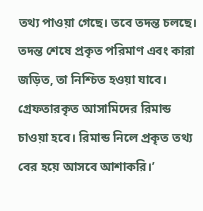তথ্য পাওয়া গেছে। তবে তদন্ত চলছে। তদন্ত শেষে প্রকৃত পরিমাণ এবং কারা জড়িত, তা নিশ্চিত হওয়া যাবে। গ্রেফতারকৃত আসামিদের রিমান্ড চাওয়া হবে। রিমান্ড নিলে প্রকৃত তথ্য বের হয়ে আসবে আশাকরি।’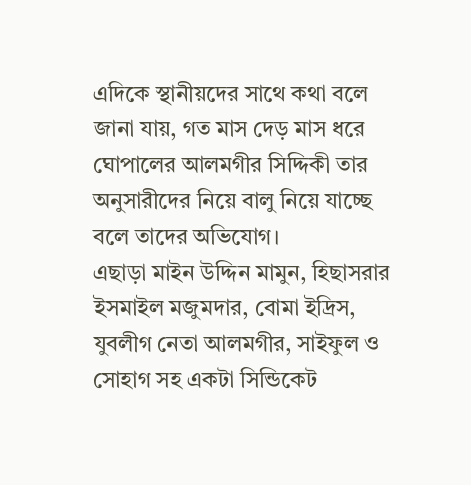এদিকে স্থানীয়দের সাথে কথা বলে জানা যায়, গত মাস দেড় মাস ধরে ঘোপালের আলমগীর সিদ্দিকী তার অনুসারীদের নিয়ে বালু নিয়ে যাচ্ছে বলে তাদের অভিযোগ।
এছাড়া মাইন উদ্দিন মামুন, হিছাসরার ইসমাইল মজুমদার, বোমা ইদ্রিস, যুবলীগ নেতা আলমগীর, সাইফুল ও সোহাগ সহ একটা সিন্ডিকেট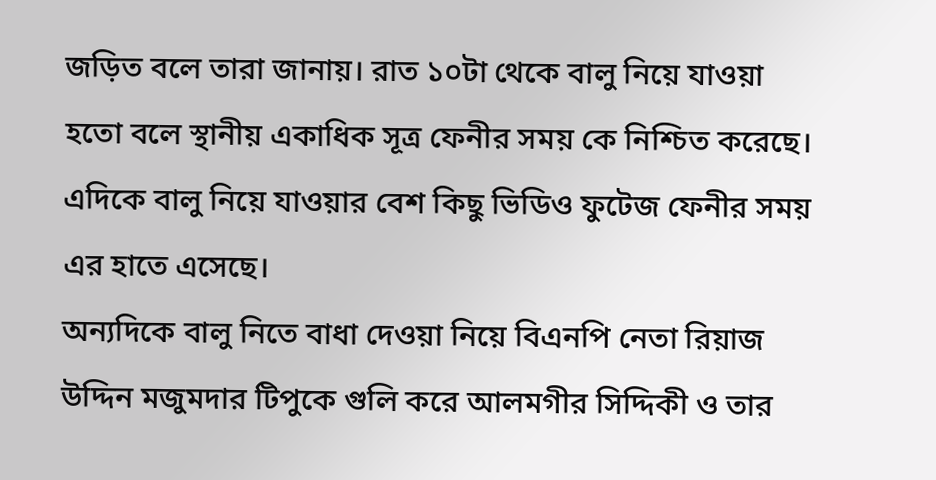জড়িত বলে তারা জানায়। রাত ১০টা থেকে বালু নিয়ে যাওয়া হতো বলে স্থানীয় একাধিক সূত্র ফেনীর সময় কে নিশ্চিত করেছে। এদিকে বালু নিয়ে যাওয়ার বেশ কিছু ভিডিও ফুটেজ ফেনীর সময় এর হাতে এসেছে।
অন্যদিকে বালু নিতে বাধা দেওয়া নিয়ে বিএনপি নেতা রিয়াজ উদ্দিন মজুমদার টিপুকে গুলি করে আলমগীর সিদ্দিকী ও তার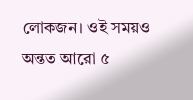লোকজন। ওই সময়ও অন্তত আরো ৫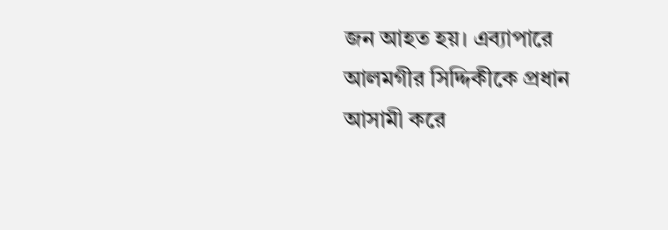জন আহত হয়। এব্যাপারে আলমগীর সিদ্দিকীকে প্রধান আসামী করে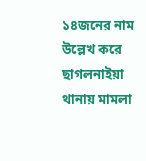১৪জনের নাম উল্লেখ করে ছাগলনাইয়া থানায় মামলা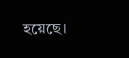হয়েছে।